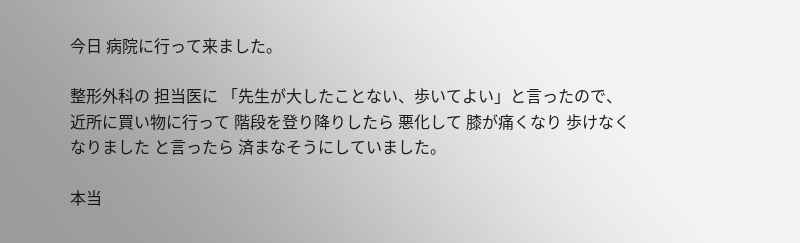今日 病院に行って来ました。

整形外科の 担当医に 「先生が大したことない、歩いてよい」と言ったので、近所に買い物に行って 階段を登り降りしたら 悪化して 膝が痛くなり 歩けなくなりました と言ったら 済まなそうにしていました。

本当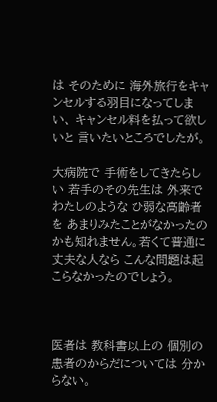は そのために 海外旅行をキャンセルする羽目になってしまい、 キャンセル料を払って欲しいと 言いたいところでしたが。

大病院で 手術をしてきたらしい 若手のその先生は 外来で わたしのような ひ弱な高齢者を あまりみたことがなかったのかも知れません。若くて普通に丈夫な人なら こんな問題は起こらなかったのでしょう。



医者は 教科書以上の 個別の患者のからだについては 分からない。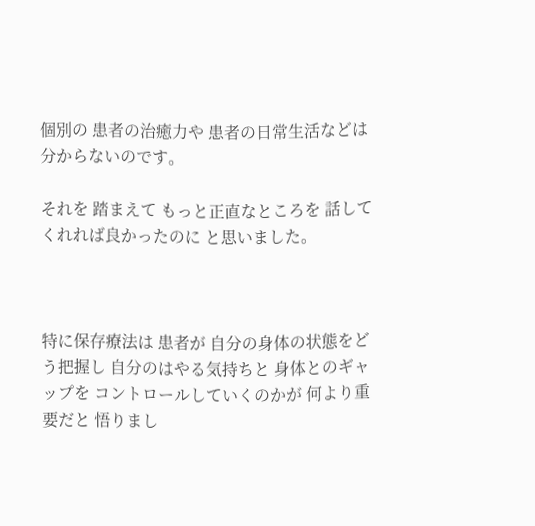個別の 患者の治癒力や 患者の日常生活などは 分からないのです。

それを 踏まえて もっと正直なところを 話してくれれば良かったのに と思いました。



特に保存療法は 患者が 自分の身体の状態をどう把握し 自分のはやる気持ちと 身体とのギャップを コントロールしていくのかが 何より重要だと 悟りまし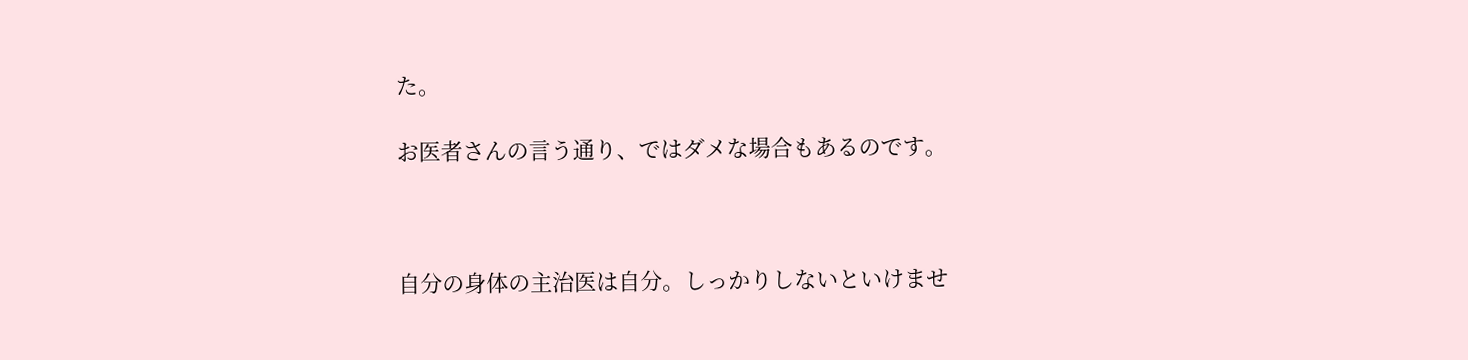た。

お医者さんの言う通り、ではダメな場合もあるのです。



自分の身体の主治医は自分。しっかりしないといけませ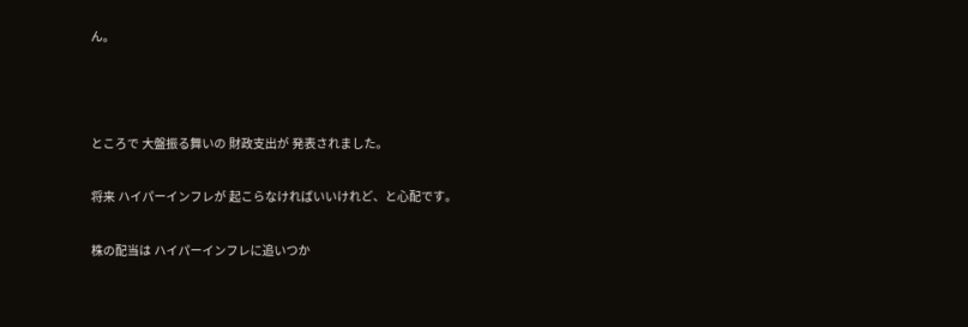ん。



ところで 大盤振る舞いの 財政支出が 発表されました。

将来 ハイパーインフレが 起こらなければいいけれど、と心配です。

株の配当は ハイパーインフレに追いつか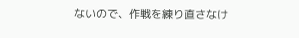ないので、作戦を練り直さなけ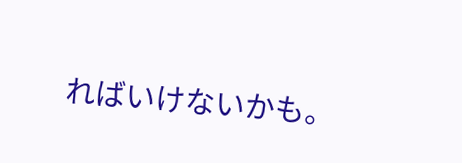ればいけないかも。